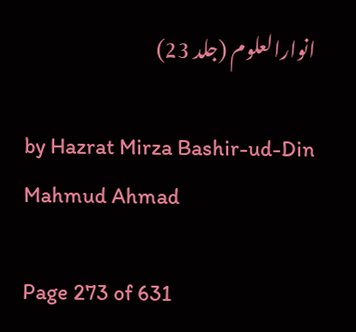انوارالعلوم (جلد 23)

by Hazrat Mirza Bashir-ud-Din Mahmud Ahmad

Page 273 of 631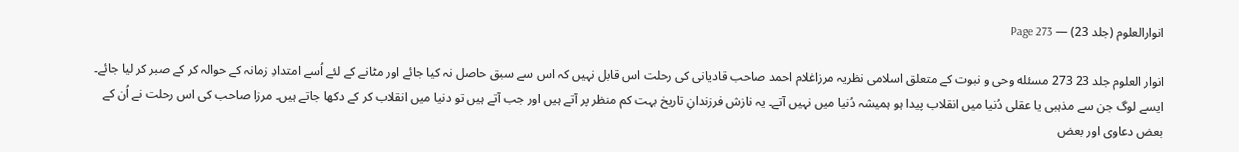انوارالعلوم (جلد 23) — Page 273

انوار العلوم جلد 23 273 مسئله وحی و نبوت کے متعلق اسلامی نظریہ مرزاغلام احمد صاحب قادیانی کی رحلت اس قابل نہیں کہ اس سے سبق حاصل نہ کیا جائے اور مٹانے کے لئے اُسے امتدادِ زمانہ کے حوالہ کر کے صبر کر لیا جائے۔ ایسے لوگ جن سے مذہبی یا عقلی دُنیا میں انقلاب پیدا ہو ہمیشہ دُنیا میں نہیں آتے۔ یہ نازش فرزندانِ تاریخ بہت کم منظر پر آتے ہیں اور جب آتے ہیں تو دنیا میں انقلاب کر کے دکھا جاتے ہیں۔ مرزا صاحب کی اس رحلت نے اُن کے بعض دعاوی اور بعض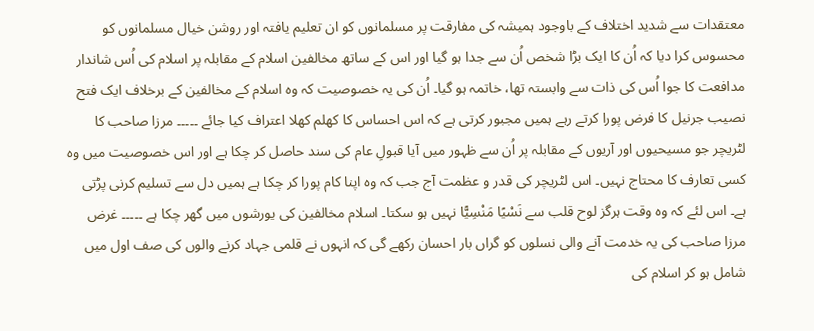معتقدات سے شدید اختلاف کے باوجود ہمیشہ کی مفارقت پر مسلمانوں کو ان تعلیم یافتہ اور روشن خیال مسلمانوں کو محسوس کرا دیا کہ اُن کا ایک بڑا شخص اُن سے جدا ہو گیا اور اس کے ساتھ مخالفین اسلام کے مقابلہ پر اسلام کی اُس شاندار مدافعت کا جوا اُس کی ذات سے وابستہ تھا، خاتمہ ہو گیا۔ اُن کی یہ خصوصیت کہ وہ اسلام کے مخالفین کے برخلاف ایک فتح نصیب جرنیل کا فرض پورا کرتے رہے ہمیں مجبور کرتی ہے کہ اس احساس کا کھلم کھلا اعتراف کیا جائے ۔۔۔۔۔ مرزا صاحب کا لٹریچر جو مسیحیوں اور آریوں کے مقابلہ پر اُن سے ظہور میں آیا قبولِ عام کی سند حاصل کر چکا ہے اور اس خصوصیت میں وہ کسی تعارف کا محتاج نہیں۔ اس لٹریچر کی قدر و عظمت آج جب کہ وہ اپنا کام پورا کر چکا ہے ہمیں دل سے تسلیم کرنی پڑتی ہے۔ اس لئے کہ وہ وقت ہرگز لوح قلب سے نَسْيًا مَنْسِيًّا نہیں ہو سکتا۔ اسلام مخالفین کی یورشوں میں گھر چکا ہے ۔۔۔۔۔ غرض مرزا صاحب کی یہ خدمت آنے والی نسلوں کو گراں بار احسان رکھے گی کہ انہوں نے قلمی جہاد کرنے والوں کی صف اول میں شامل ہو کر اسلام کی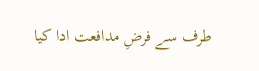طرف سے فرضِ مدافعت ادا کیا